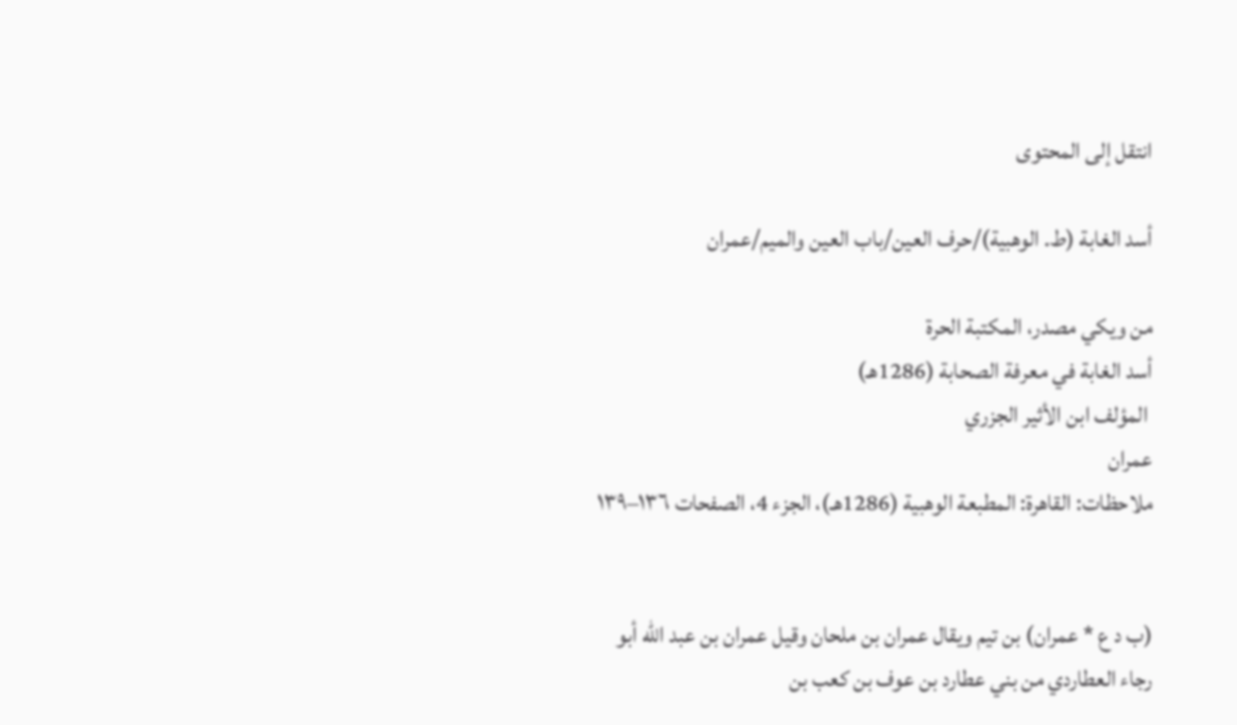انتقل إلى المحتوى

أسد الغابة (ط. الوهبية)/حرف العين/باب العين والميم/عمران

من ويكي مصدر، المكتبة الحرة
أسد الغابة في معرفة الصحابة (1286هـ)
 المؤلف ابن الأثير الجزري
عمران
ملاحظات: القاهرة: المطبعة الوهبية (1286هـ)، الجزء 4، الصفحات ١٣٦–١٣٩


(ب د ع * عمران) بن تيم ويقال عمران بن ملحان وقيل عمران بن عبد الله أبو رجاء العطاردي من بني عطارد بن عوف بن كعب بن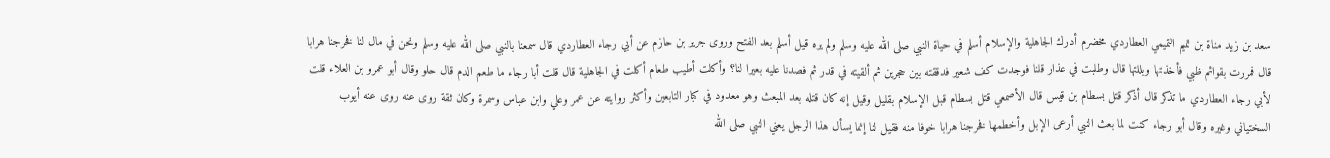سعد بن زيد مناة بن تميم التميمي العطاردي مخضرم أدرك الجاهلية والإسلام أسلم في حياة النبي صلى الله عليه وسلم ولم يره قيل أسلم بعد الفتح وروى جرير بن حازم عن أبي رجاء العطاردي قال سمعنا بالنبي صلى الله عليه وسلم ونحن في مال لنا فخرجنا هرابا قال فمررت بقوائم ظبي فأخذتها وبللتها قال وطلبت في عذار قلنا فوجدت كف شعير فدققته بين حجرين ثم ألقيته في قدر ثم فصدنا عليه بعيرا لنا؟ وأكلت أطيب طعام أكلت في الجاهلية قال قلت أبا رجاء ما طعم الدم قال حلو وقال أبو عمرو بن العلاء قلت لأبي رجاء العطاردي ما تذكر قال أذكر قتل بسطام بن قيس قال الأصمعي قتل بسطام قبل الإسلام بقليل وقيل إنه كان قتله بعد المبعث وهو معدود في كبار التابعين وأكثر روايته عن عمر وعلي وابن عباس وسمرة وكان ثقة روى عنه روى عنه أيوب السختياني وغيره وقال أبو رجاء كنت لما بعث النبي أرعى الإبل وأخطمها فخرجنا هرابا خوفا منه فقيل لنا إنما يسأل هذا الرجل يعني النبي صلى الله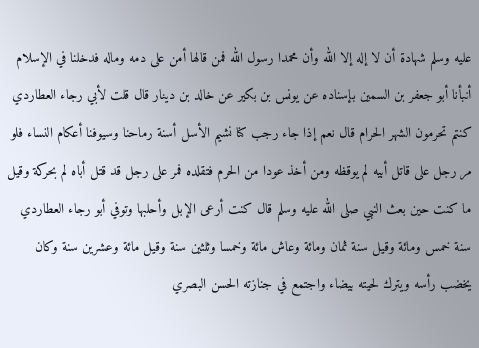عليه وسلم شهادة أن لا إله إلا الله وأن محمدا رسول الله فمن قالها أمن على دمه وماله فدخلنا في الإسلام أنبأنا أبو جعفر بن السمين بإسناده عن يونس بن بكير عن خالد بن دينار قال قلت لأبي رجاء العطاردي كنتم تحرمون الشهر الحرام قال نعم إذا جاء رجب كنا نشيم الأسل أسنة رماحنا وسيوفنا أعكام النساء فلو مر رجل على قاتل أبيه لم يوقظه ومن أخذ عودا من الحرم فتقلده فمر على رجل قد قتل أباه لم بحركة وقيل ما كنت حين بعث النبي صلى الله عليه وسلم قال كنت أرعى الإبل وأحلبها وتوفي أبو رجاء العطاردي سنة خمس ومائة وقيل سنة ثمان ومائة وعاش مائة وخمسا وثلثين سنة وقيل مائة وعشرين سنة وكان يخضب رأسه ويترك لحيته بيضاء واجتمع في جنازته الحسن البصري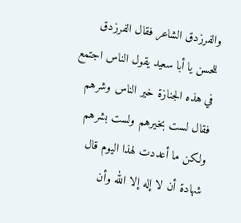والفرزدق الشاعر فقال الفرزدق للحسن يا أبا سعيد يقول الناس اجتمع في هذه الجنازة خير الناس وشرهم فقال لست بخيرهم ولست بشرهم ولكن ما أعددت لهذا اليوم قال شهادة أن لا إله إلا الله وأن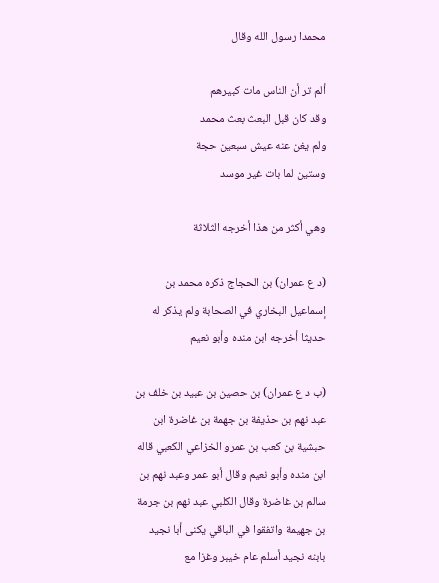محمدا رسول الله وقال

ألم تر أن الناس مات كبيرهم
وقد كان قبل البعث بعث محمد
ولم يغن عنه عيش سبعين حجة
وستين لما بات غير موسد

وهي أكثر من هذا أخرجه الثلاثة

(د ع عمران) بن الحجاج ذكره محمد بن إسماعيل البخاري في الصحابة ولم يذكر له حديثا أخرجه ابن منده وأبو نعيم

(ب د ع عمران) بن حصين بن عبيد بن خلف بن عبد نهم بن حذيفة بن جهمة بن غاضرة ابن حبشية بن كعب بن عمرو الخزاعي الكعبي قاله ابن منده وأبو نعيم وقال أبو عمر وعبد نهم بن سالم بن غاضرة وقال الكلبي عبد نهم بن جرمة بن جهيمة واتفقوا في الباقي يكنى أبا نجيد بابنه نجيد أسلم عام خيبر وغزا مع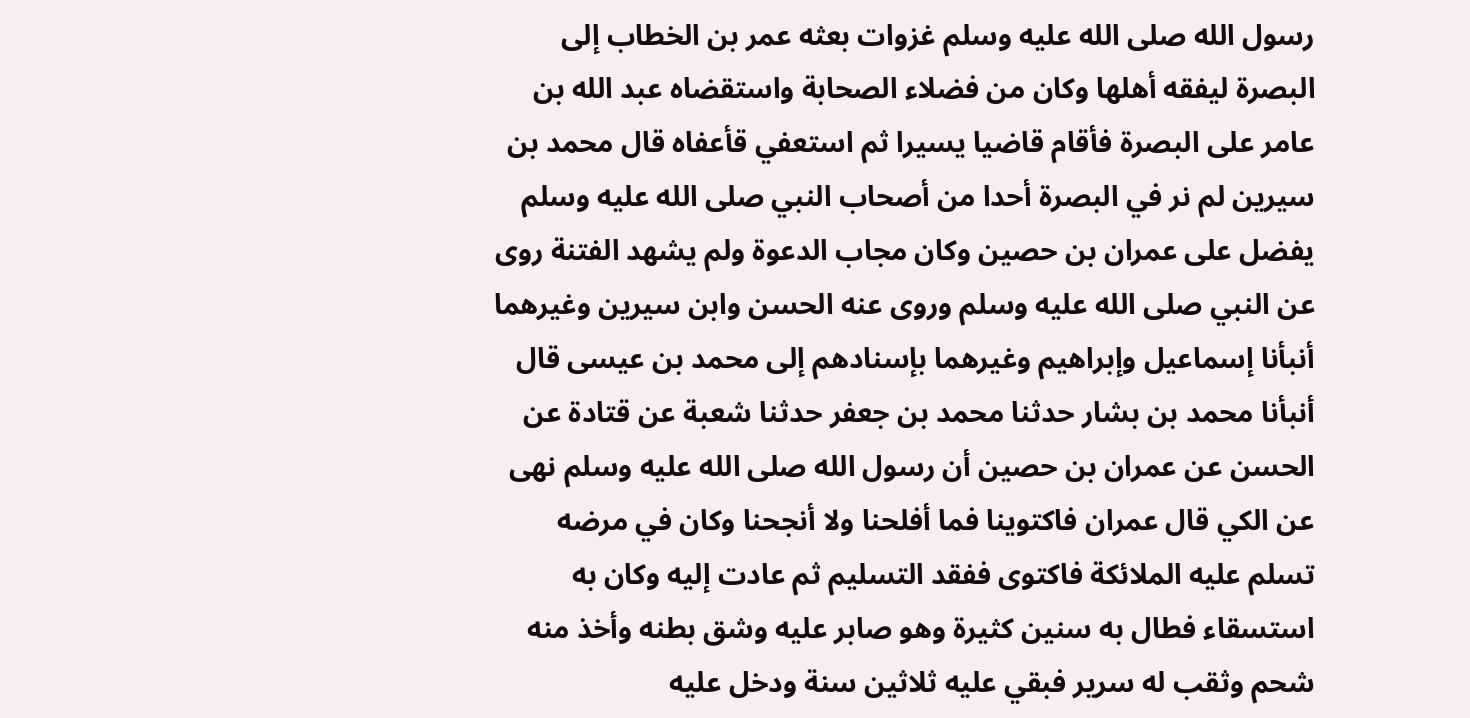رسول الله صلى الله عليه وسلم غزوات بعثه عمر بن الخطاب إلى البصرة ليفقه أهلها وكان من فضلاء الصحابة واستقضاه عبد الله بن عامر على البصرة فأقام قاضيا يسيرا ثم استعفي قأعفاه قال محمد بن سيرين لم نر في البصرة أحدا من أصحاب النبي صلى الله عليه وسلم يفضل على عمران بن حصين وكان مجاب الدعوة ولم يشهد الفتنة روى عن النبي صلى الله عليه وسلم وروى عنه الحسن وابن سيرين وغيرهما أنبأنا إسماعيل وإبراهيم وغيرهما بإسنادهم إلى محمد بن عيسى قال أنبأنا محمد بن بشار حدثنا محمد بن جعفر حدثنا شعبة عن قتادة عن الحسن عن عمران بن حصين أن رسول الله صلى الله عليه وسلم نهى عن الكي قال عمران فاكتوينا فما أفلحنا ولا أنجحنا وكان في مرضه تسلم عليه الملائكة فاكتوى ففقد التسليم ثم عادت إليه وكان به استسقاء فطال به سنين كثيرة وهو صابر عليه وشق بطنه وأخذ منه شحم وثقب له سرير فبقي عليه ثلاثين سنة ودخل عليه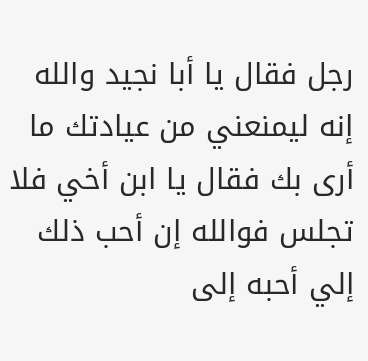رجل فقال يا أبا نجيد والله إنه ليمنعني من عيادتك ما أرى بك فقال يا ابن أخي فلا تجلس فوالله إن أحب ذلك إلي أحبه إلى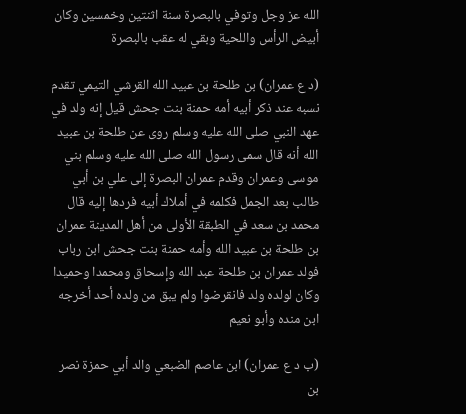الله عز وجل وتوفي بالبصرة سنة اثنتين وخمسين وكان أبيض الرأس واللحية وبقي له عقب بالبصرة

(د ع عمران) بن طلحة بن عبيد الله القرشي التيمي تقدم نسبه عند ذكر أبيه أمه حمنة بنت جحش قيل إنه ولد في عهد النبي صلى الله عليه وسلم روى عن طلحة بن عبيد الله أنه قال سمى رسول الله صلى الله عليه وسلم بني موسى وعمران وقدم عمران البصرة إلى علي بن أبي طالب بعد الجمل فكلمه في أملاك أبيه فردها إليه قال محمد بن سعد في الطبقة الأولى من أهل المدينة عمران بن طلحة بن عبيد الله وأمه حمنة بنت جحش ابن رباب فولد عمران بن طلحة عبد الله وإسحاق ومحمدا وحميدا وكان لولده ولد فانقرضوا ولم يبق من ولده أحد أخرجه ابن منده وأبو نعيم

(ب د ع عمران) ابن عاصم الضبعي والد أبي حمزة نصر بن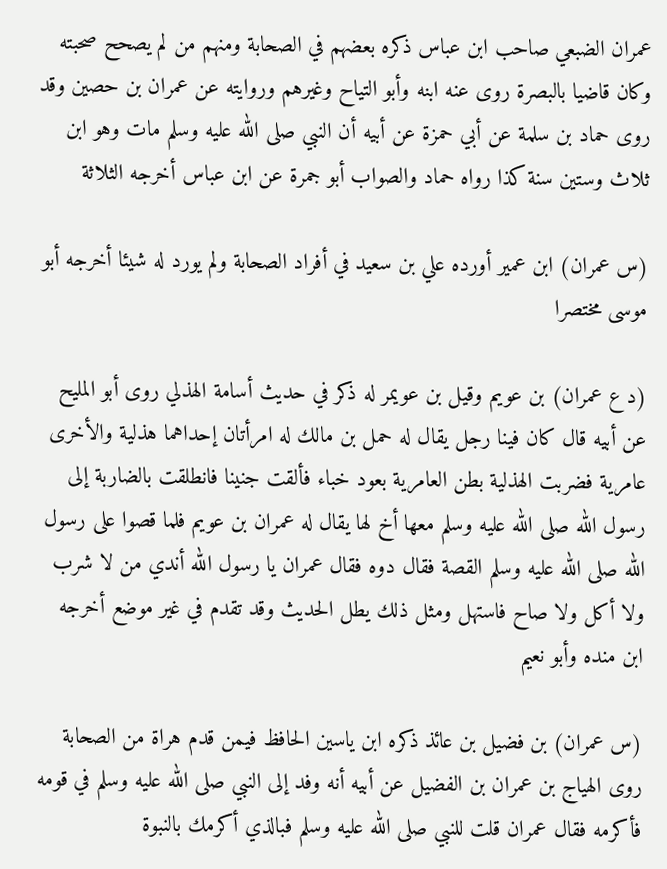عمران الضبعي صاحب ابن عباس ذكره بعضهم في الصحابة ومنهم من لم يصحح صحبته وكان قاضيا بالبصرة روى عنه ابنه وأبو التياح وغيرهم وروايته عن عمران بن حصين وقد روى حماد بن سلمة عن أبي حمزة عن أبيه أن النبي صلى الله عليه وسلم مات وهو ابن ثلاث وستين سنة كذا رواه حماد والصواب أبو جمرة عن ابن عباس أخرجه الثلاثة

(س عمران) ابن عمير أورده علي بن سعيد في أفراد الصحابة ولم يورد له شيئا أخرجه أبو موسى مختصرا

(د ع عمران) بن عويم وقيل بن عويمر له ذكر في حديث أسامة الهذلي روى أبو المليح عن أبيه قال كان فينا رجل يقال له حمل بن مالك له امرأتان إحداهما هذلية والأخرى عامرية فضربت الهذلية بطن العامرية بعود خباء فألقت جنينا فانطلقت بالضاربة إلى رسول الله صلى الله عليه وسلم معها أخ لها يقال له عمران بن عويم فلما قصوا على رسول الله صلى الله عليه وسلم القصة فقال دوه فقال عمران يا رسول الله أندي من لا شرب ولا أكل ولا صاح فاستهل ومثل ذلك يطل الحديث وقد تقدم في غير موضع أخرجه ابن منده وأبو نعيم

(س عمران) بن فضيل بن عائذ ذكره ابن ياسين الحافظ فيمن قدم هراة من الصحابة روى الهياج بن عمران بن الفضيل عن أبيه أنه وفد إلى النبي صلى الله عليه وسلم في قومه فأكرمه فقال عمران قلت للنبي صلى الله عليه وسلم فبالذي أكرمك بالنبوة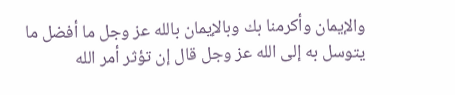والإيمان وأكرمنا بك وبالإيمان بالله عز وجل ما أفضل ما يتوسل به إلى الله عز وجل قال إن تؤثر أمر الله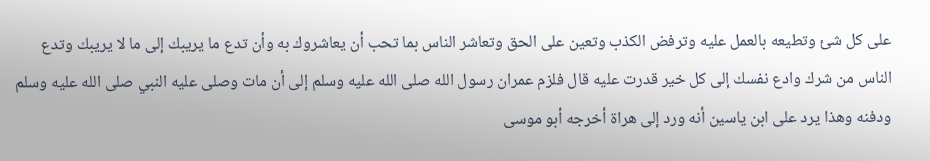على كل شئ وتطيعه بالعمل عليه وترفض الكذب وتعين على الحق وتعاشر الناس بما تحب أن يعاشروك به وأن تدع ما يريبك إلى ما لا يريبك وتدع الناس من شرك وادع نفسك إلى كل خير قدرت عليه قال فلزم عمران رسول الله صلى الله عليه وسلم إلى أن مات وصلى عليه النبي صلى الله عليه وسلم ودفنه وهذا يرد على ابن ياسين أنه ورد إلى هراة أخرجه أبو موسى